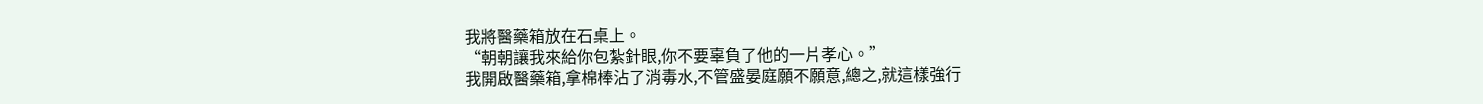我將醫藥箱放在石桌上。
“朝朝讓我來給你包紮針眼,你不要辜負了他的一片孝心。”
我開啟醫藥箱,拿棉棒沾了消毒水,不管盛晏庭願不願意,總之,就這樣強行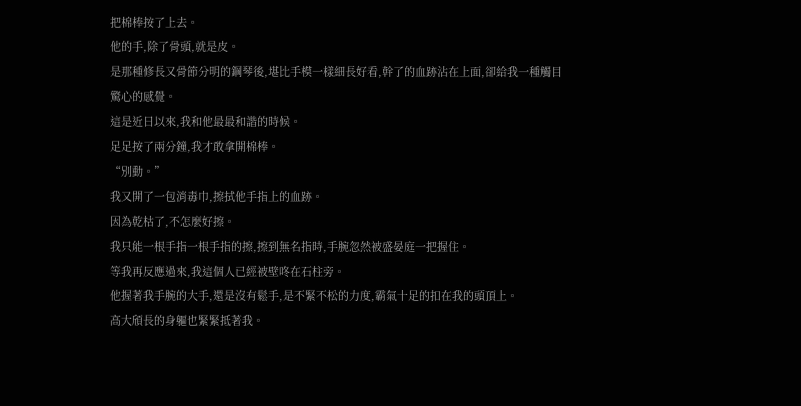把棉棒按了上去。
他的手,除了骨頭,就是皮。
是那種修長又骨節分明的鋼琴後,堪比手模一樣細長好看,幹了的血跡沾在上面,卻給我一種觸目驚心的感覺。
這是近日以來,我和他最最和諧的時候。
足足按了兩分鐘,我才敢拿開棉棒。
“別動。”
我又開了一包消毒巾,擦拭他手指上的血跡。
因為乾枯了,不怎麼好擦。
我只能一根手指一根手指的擦,擦到無名指時,手腕忽然被盛晏庭一把握住。
等我再反應過來,我這個人已經被壁咚在石柱旁。
他握著我手腕的大手,還是沒有鬆手,是不緊不松的力度,霸氣十足的扣在我的頭頂上。
高大頎長的身軀也緊緊抵著我。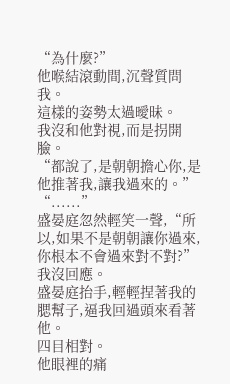“為什麼?”
他喉結滾動間,沉聲質問我。
這樣的姿勢太過曖昧。
我沒和他對視,而是拐開臉。
“都說了,是朝朝擔心你,是他推著我,讓我過來的。”
“......”
盛晏庭忽然輕笑一聲,“所以,如果不是朝朝讓你過來,你根本不會過來對不對?”
我沒回應。
盛晏庭抬手,輕輕捏著我的腮幫子,逼我回過頭來看著他。
四目相對。
他眼裡的痛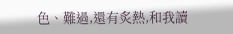色、難過,還有炙熱,和我讀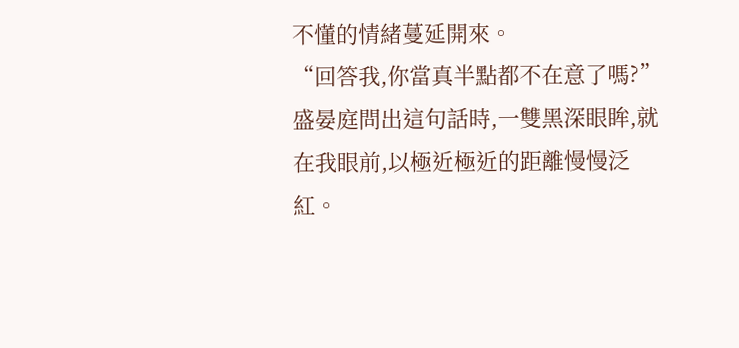不懂的情緒蔓延開來。
“回答我,你當真半點都不在意了嗎?”
盛晏庭問出這句話時,一雙黑深眼眸,就在我眼前,以極近極近的距離慢慢泛紅。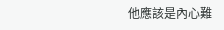他應該是內心難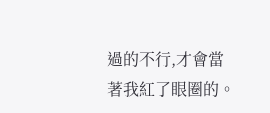過的不行,才會當著我紅了眼圈的。